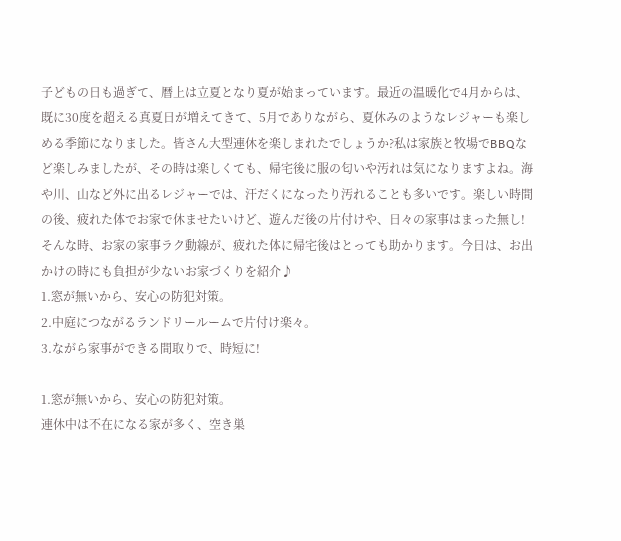子どもの日も過ぎて、暦上は立夏となり夏が始まっています。最近の温暖化で4月からは、既に30度を超える真夏日が増えてきて、5月でありながら、夏休みのようなレジャーも楽しめる季節になりました。皆さん大型連休を楽しまれたでしょうか?私は家族と牧場でBBQなど楽しみましたが、その時は楽しくても、帰宅後に服の匂いや汚れは気になりますよね。海や川、山など外に出るレジャーでは、汗だくになったり汚れることも多いです。楽しい時間の後、疲れた体でお家で休ませたいけど、遊んだ後の片付けや、日々の家事はまった無し!そんな時、お家の家事ラク動線が、疲れた体に帰宅後はとっても助かります。今日は、お出かけの時にも負担が少ないお家づくりを紹介♪
1.窓が無いから、安心の防犯対策。
2.中庭につながるランドリールームで片付け楽々。
3.ながら家事ができる間取りで、時短に!

1.窓が無いから、安心の防犯対策。
連休中は不在になる家が多く、空き巣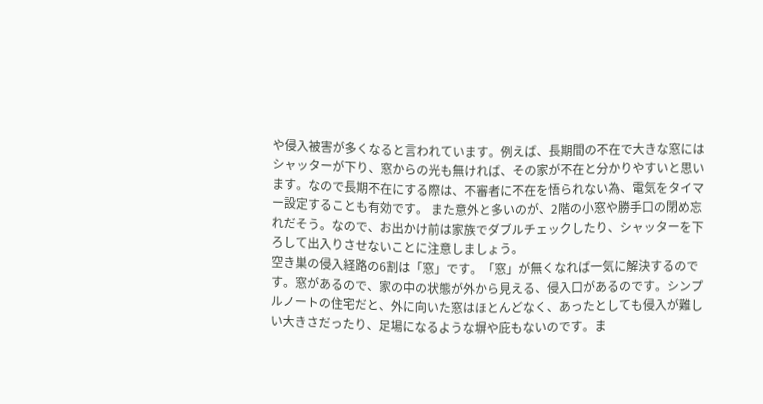や侵入被害が多くなると言われています。例えば、長期間の不在で大きな窓にはシャッターが下り、窓からの光も無ければ、その家が不在と分かりやすいと思います。なので長期不在にする際は、不審者に不在を悟られない為、電気をタイマー設定することも有効です。 また意外と多いのが、2階の小窓や勝手口の閉め忘れだそう。なので、お出かけ前は家族でダブルチェックしたり、シャッターを下ろして出入りさせないことに注意しましょう。
空き巣の侵入経路の6割は「窓」です。「窓」が無くなれば一気に解決するのです。窓があるので、家の中の状態が外から見える、侵入口があるのです。シンプルノートの住宅だと、外に向いた窓はほとんどなく、あったとしても侵入が難しい大きさだったり、足場になるような塀や庇もないのです。ま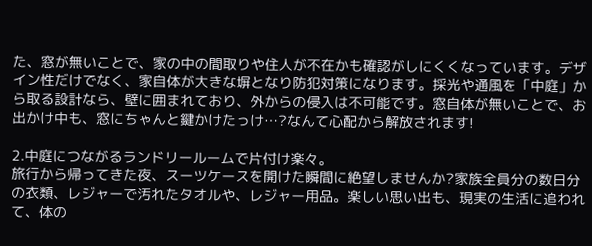た、窓が無いことで、家の中の間取りや住人が不在かも確認がしにくくなっています。デザイン性だけでなく、家自体が大きな塀となり防犯対策になります。採光や通風を「中庭」から取る設計なら、壁に囲まれており、外からの侵入は不可能です。窓自体が無いことで、お出かけ中も、窓にちゃんと鍵かけたっけ…?なんて心配から解放されます!

2.中庭につながるランドリールームで片付け楽々。
旅行から帰ってきた夜、スーツケースを開けた瞬間に絶望しませんか?家族全員分の数日分の衣類、レジャーで汚れたタオルや、レジャー用品。楽しい思い出も、現実の生活に追われて、体の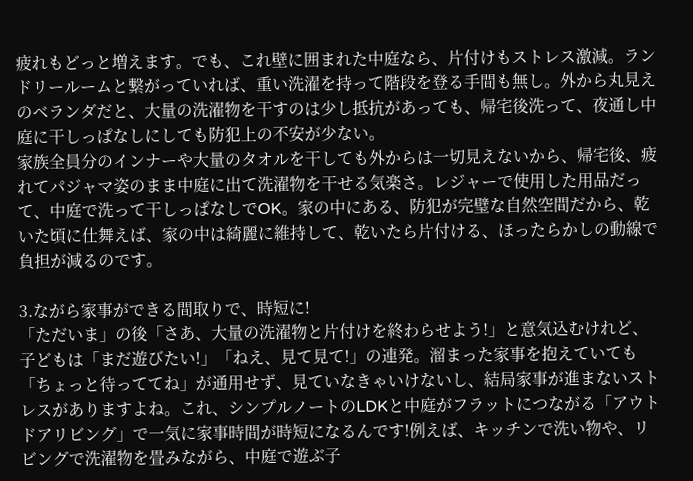疲れもどっと増えます。でも、これ壁に囲まれた中庭なら、片付けもストレス激減。ランドリールームと繋がっていれば、重い洗濯を持って階段を登る手間も無し。外から丸見えのベランダだと、大量の洗濯物を干すのは少し抵抗があっても、帰宅後洗って、夜通し中庭に干しっぱなしにしても防犯上の不安が少ない。
家族全員分のインナーや大量のタオルを干しても外からは一切見えないから、帰宅後、疲れてパジャマ姿のまま中庭に出て洗濯物を干せる気楽さ。レジャーで使用した用品だって、中庭で洗って干しっぱなしでOK。家の中にある、防犯が完璧な自然空間だから、乾いた頃に仕舞えば、家の中は綺麗に維持して、乾いたら片付ける、ほったらかしの動線で負担が減るのです。

3.ながら家事ができる間取りで、時短に!
「ただいま」の後「さあ、大量の洗濯物と片付けを終わらせよう!」と意気込むけれど、子どもは「まだ遊びたい!」「ねえ、見て見て!」の連発。溜まった家事を抱えていても「ちょっと待っててね」が通用せず、見ていなきゃいけないし、結局家事が進まないストレスがありますよね。これ、シンプルノートのLDKと中庭がフラットにつながる「アウトドアリビング」で一気に家事時間が時短になるんです!例えば、キッチンで洗い物や、リビングで洗濯物を畳みながら、中庭で遊ぶ子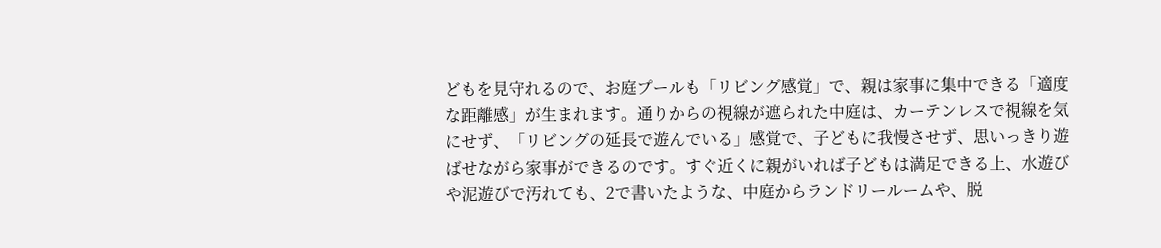どもを見守れるので、お庭プールも「リビング感覚」で、親は家事に集中できる「適度な距離感」が生まれます。通りからの視線が遮られた中庭は、カーテンレスで視線を気にせず、「リビングの延長で遊んでいる」感覚で、子どもに我慢させず、思いっきり遊ばせながら家事ができるのです。すぐ近くに親がいれば子どもは満足できる上、水遊びや泥遊びで汚れても、2で書いたような、中庭からランドリールームや、脱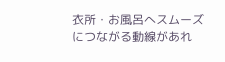衣所・お風呂へスムーズにつながる動線があれ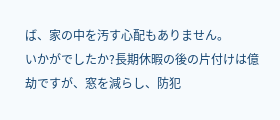ば、家の中を汚す心配もありません。
いかがでしたか?長期休暇の後の片付けは億劫ですが、窓を減らし、防犯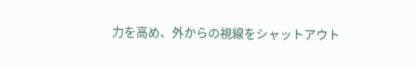力を高め、外からの視線をシャットアウト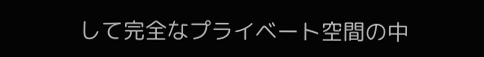して完全なプライベート空間の中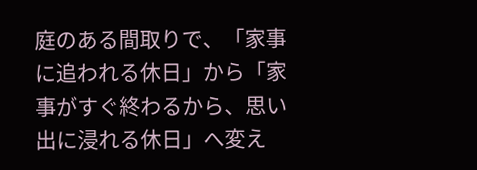庭のある間取りで、「家事に追われる休日」から「家事がすぐ終わるから、思い出に浸れる休日」へ変え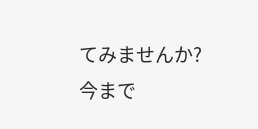てみませんか?
今まで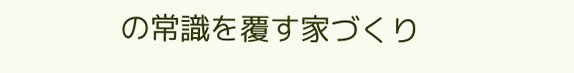の常識を覆す家づくり